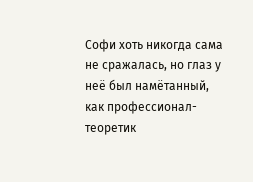Софи хоть никогда сама не сражалась, но глаз у неё был намётанный, как профессионал-теоретик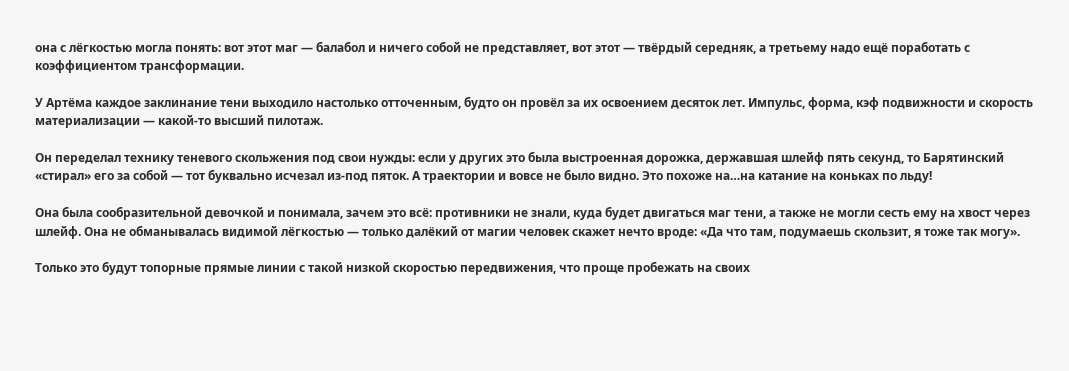она с лёгкостью могла понять: вот этот маг — балабол и ничего собой не представляет, вот этот — твёрдый середняк, а третьему надо ещё поработать с коэффициентом трансформации.

У Артёма каждое заклинание тени выходило настолько отточенным, будто он провёл за их освоением десяток лет. Импульс, форма, кэф подвижности и скорость материализации — какой-то высший пилотаж.

Он переделал технику теневого скольжения под свои нужды: если у других это была выстроенная дорожка, державшая шлейф пять секунд, то Барятинский «стирал» его за собой — тот буквально исчезал из-под пяток. А траектории и вовсе не было видно. Это похоже на…на катание на коньках по льду!

Она была сообразительной девочкой и понимала, зачем это всё: противники не знали, куда будет двигаться маг тени, а также не могли сесть ему на хвост через шлейф. Она не обманывалась видимой лёгкостью — только далёкий от магии человек скажет нечто вроде: «Да что там, подумаешь скользит, я тоже так могу».

Только это будут топорные прямые линии с такой низкой скоростью передвижения, что проще пробежать на своих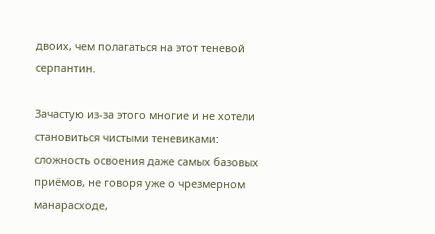двоих, чем полагаться на этот теневой серпантин.

Зачастую из-за этого многие и не хотели становиться чистыми теневиками: сложность освоения даже самых базовых приёмов, не говоря уже о чрезмерном манарасходе,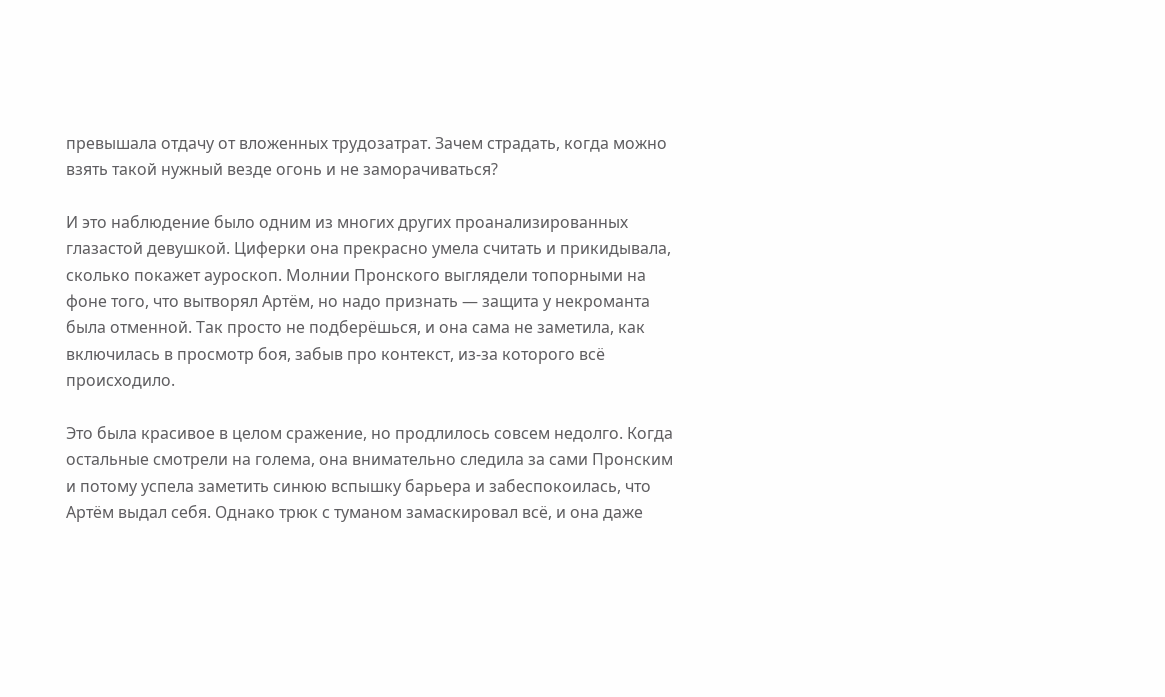превышала отдачу от вложенных трудозатрат. Зачем страдать, когда можно взять такой нужный везде огонь и не заморачиваться?

И это наблюдение было одним из многих других проанализированных глазастой девушкой. Циферки она прекрасно умела считать и прикидывала, сколько покажет ауроскоп. Молнии Пронского выглядели топорными на фоне того, что вытворял Артём, но надо признать — защита у некроманта была отменной. Так просто не подберёшься, и она сама не заметила, как включилась в просмотр боя, забыв про контекст, из-за которого всë происходило.

Это была красивое в целом сражение, но продлилось совсем недолго. Когда остальные смотрели на голема, она внимательно следила за сами Пронским и потому успела заметить синюю вспышку барьера и забеспокоилась, что Артём выдал себя. Однако трюк с туманом замаскировал всё, и она даже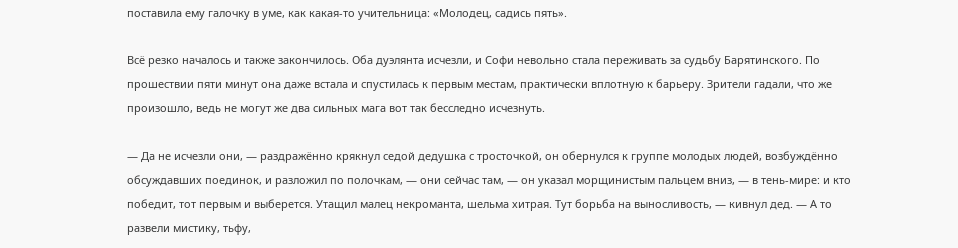поставила ему галочку в уме, как какая-то учительница: «Молодец, садись пять».

Всё резко началось и также закончилось. Оба дуэлянта исчезли, и Софи невольно стала переживать за судьбу Барятинского. По прошествии пяти минут она даже встала и спустилась к первым местам, практически вплотную к барьеру. Зрители гадали, что же произошло, ведь не могут же два сильных мага вот так бесследно исчезнуть.

— Да не исчезли они, — раздражённо крякнул седой дедушка с тросточкой, он обернулся к группе молодых людей, возбуждённо обсуждавших поединок, и разложил по полочкам, — они сейчас там, — он указал морщинистым пальцем вниз, — в тень-мире: и кто победит, тот первым и выберется. Утащил малец некроманта, шельма хитрая. Тут борьба на выносливость, — кивнул дед. — А то развели мистику, тьфу,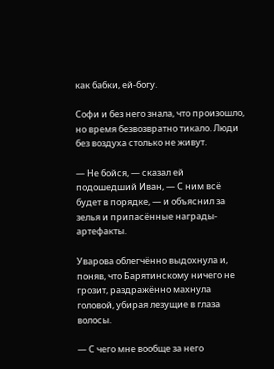как бабки, ей-богу.

Софи и без него знала, что произошло, но время безвозвратно тикало. Люди без воздуха столько не живут.

— Не бойся, — сказал ей подошедший Иван, — С ним всё будет в порядке, — и объяснил за зелья и припасённые награды-артефакты.

Уварова облегчённо выдохнула и, поняв, что Барятинскому ничего не грозит, раздражённо махнула головой, убирая лезущие в глаза волосы.

— С чего мне вообще за него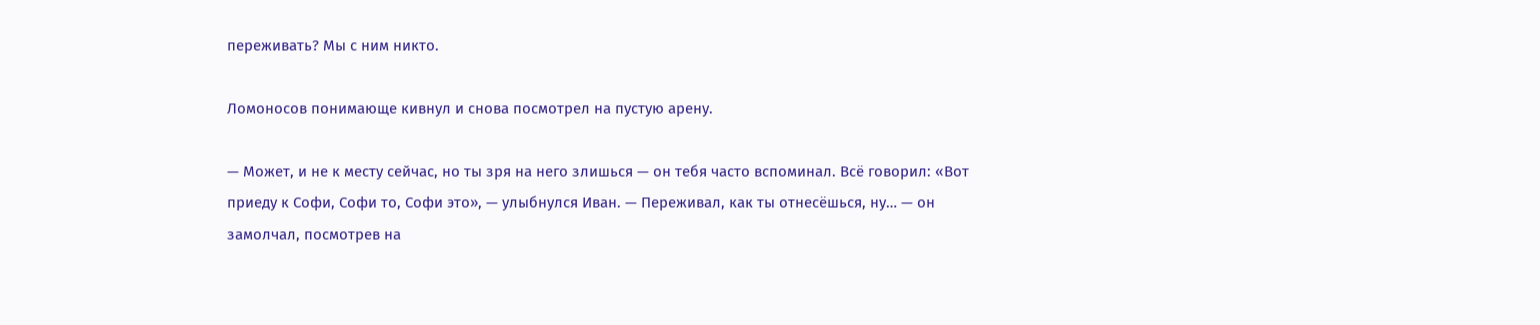переживать? Мы с ним никто.

Ломоносов понимающе кивнул и снова посмотрел на пустую арену.

— Может, и не к месту сейчас, но ты зря на него злишься — он тебя часто вспоминал. Всё говорил: «Вот приеду к Софи, Софи то, Софи это», — улыбнулся Иван. — Переживал, как ты отнесёшься, ну… — он замолчал, посмотрев на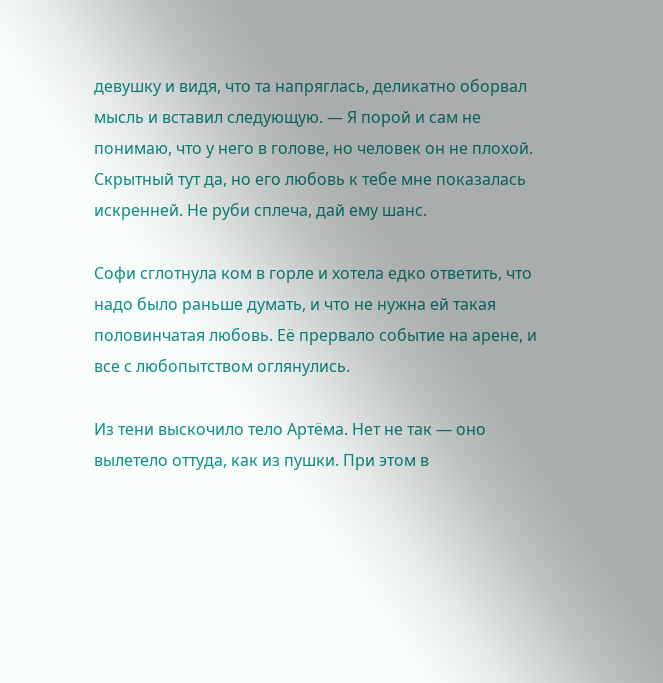девушку и видя, что та напряглась, деликатно оборвал мысль и вставил следующую. — Я порой и сам не понимаю, что у него в голове, но человек он не плохой. Скрытный тут да, но его любовь к тебе мне показалась искренней. Не руби сплеча, дай ему шанс.

Софи сглотнула ком в горле и хотела едко ответить, что надо было раньше думать, и что не нужна ей такая половинчатая любовь. Её прервало событие на арене, и все с любопытством оглянулись.

Из тени выскочило тело Артёма. Нет не так — оно вылетело оттуда, как из пушки. При этом в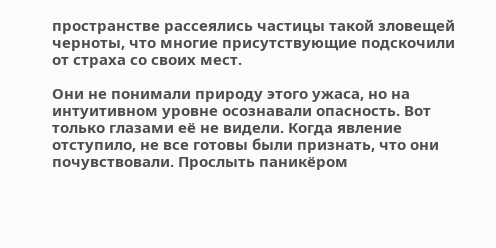пространстве рассеялись частицы такой зловещей черноты, что многие присутствующие подскочили от страха со своих мест.

Они не понимали природу этого ужаса, но на интуитивном уровне осознавали опасность. Вот только глазами её не видели. Когда явление отступило, не все готовы были признать, что они почувствовали. Прослыть паникёром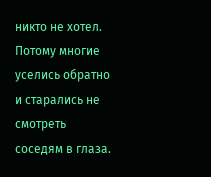никто не хотел. Потому многие уселись обратно и старались не смотреть соседям в глаза.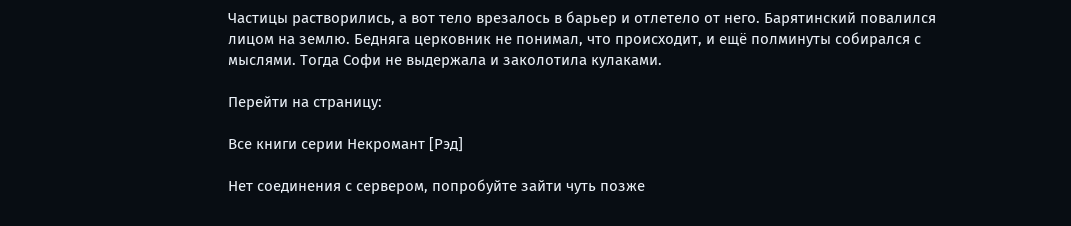Частицы растворились, а вот тело врезалось в барьер и отлетело от него. Барятинский повалился лицом на землю. Бедняга церковник не понимал, что происходит, и ещё полминуты собирался с мыслями. Тогда Софи не выдержала и заколотила кулаками.

Перейти на страницу:

Все книги серии Некромант [Рэд]

Нет соединения с сервером, попробуйте зайти чуть позже